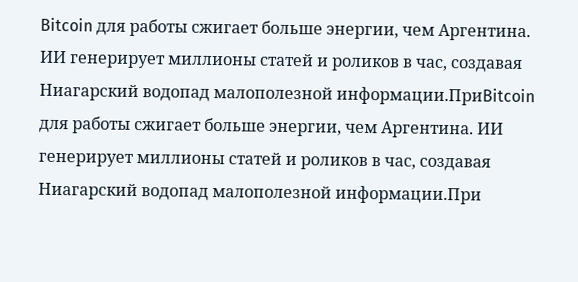Bitcoin для работы сжигает больше энергии, чем Аргентина. ИИ генерирует миллионы статей и роликов в час, создавая Ниагарский водопад малополезной информации.ПриBitcoin для работы сжигает больше энергии, чем Аргентина. ИИ генерирует миллионы статей и роликов в час, создавая Ниагарский водопад малополезной информации.При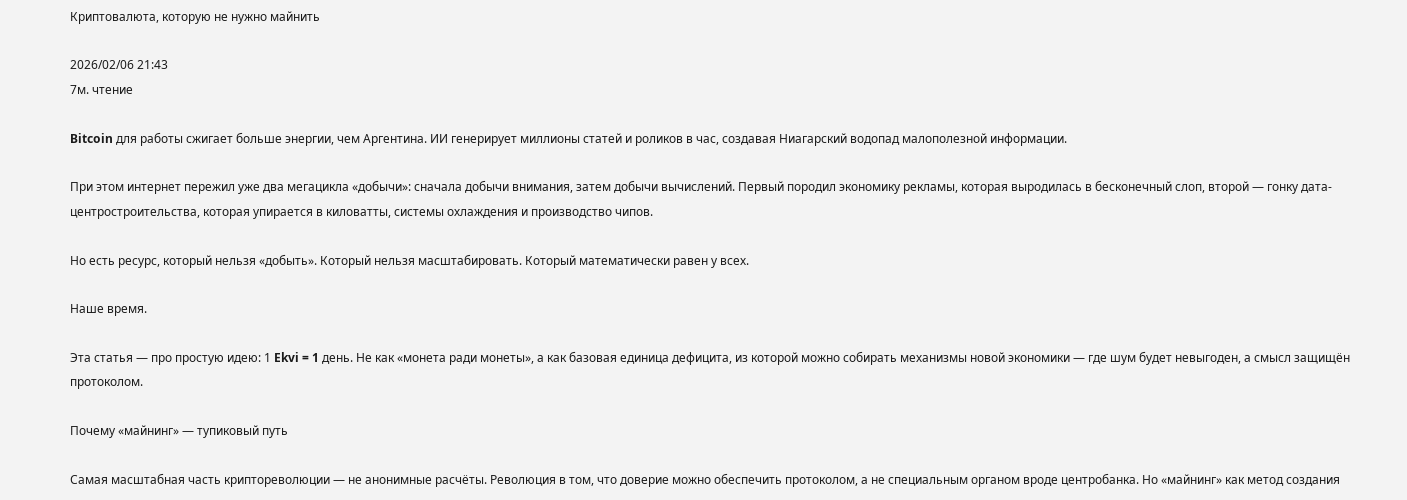Криптовалюта, которую не нужно майнить

2026/02/06 21:43
7м. чтение

Bitcoin для работы сжигает больше энергии, чем Аргентина. ИИ генерирует миллионы статей и роликов в час, создавая Ниагарский водопад малополезной информации.

При этом интернет пережил уже два мегацикла «добычи»: сначала добычи внимания, затем добычи вычислений. Первый породил экономику рекламы, которая выродилась в бесконечный слоп, второй — гонку дата-центростроительства, которая упирается в киловатты, системы охлаждения и производство чипов.

Но есть ресурс, который нельзя «добыть». Который нельзя масштабировать. Который математически равен у всех.

Наше время.

Эта статья — про простую идею: 1 Ekvi = 1 день. Не как «монета ради монеты», а как базовая единица дефицита, из которой можно собирать механизмы новой экономики — где шум будет невыгоден, а смысл защищён протоколом.

Почему «майнинг» — тупиковый путь

Самая масштабная часть криптореволюции — не анонимные расчёты. Революция в том, что доверие можно обеспечить протоколом, а не специальным органом вроде центробанка. Но «майнинг» как метод создания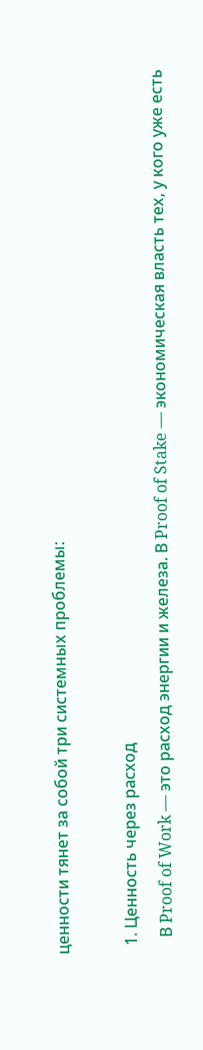ценности тянет за собой три системных проблемы:

  1. Ценность через расход
    В Proof of Work — это расход энергии и железа. В Proof of Stake — экономическая власть тех, у кого уже есть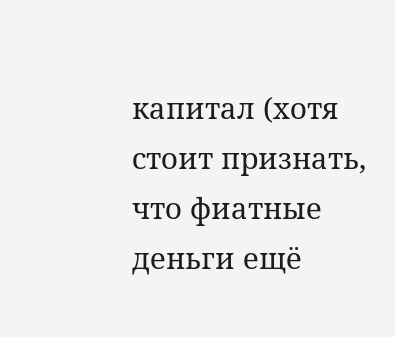капитал (хотя стоит признать, что фиатные деньги ещё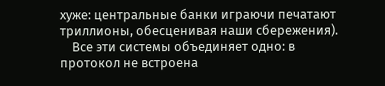хуже: центральные банки играючи печатают триллионы, обесценивая наши сбережения).
    Все эти системы объединяет одно: в протокол не встроена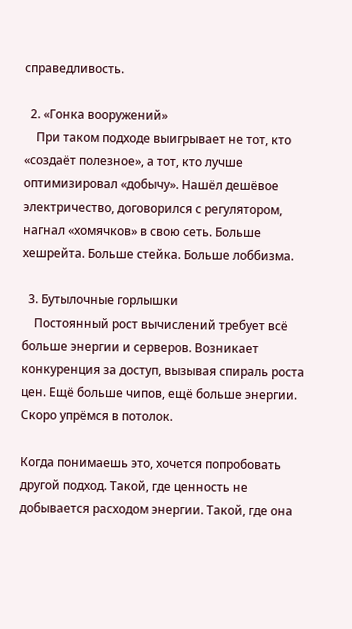справедливость.

  2. «Гонка вооружений»
    При таком подходе выигрывает не тот, кто «создаёт полезное», а тот, кто лучше оптимизировал «добычу». Нашёл дешёвое электричество, договорился с регулятором, нагнал «хомячков» в свою сеть. Больше хешрейта. Больше стейка. Больше лоббизма.

  3. Бутылочные горлышки
    Постоянный рост вычислений требует всё больше энергии и серверов. Возникает конкуренция за доступ, вызывая спираль роста цен. Ещё больше чипов, ещё больше энергии. Скоро упрёмся в потолок.

Когда понимаешь это, хочется попробовать другой подход. Такой, где ценность не добывается расходом энергии. Такой, где она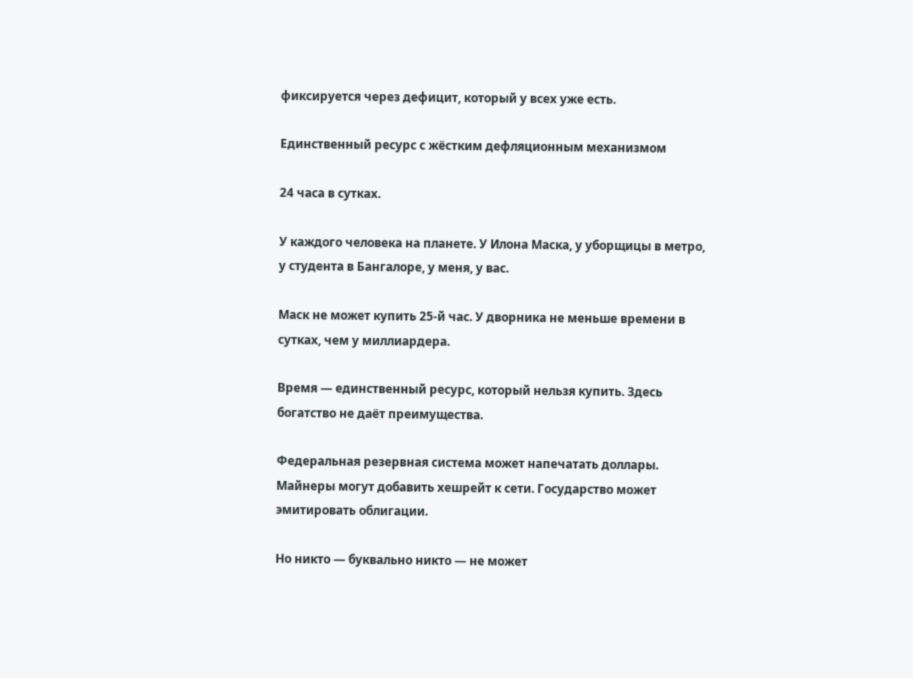фиксируется через дефицит, который у всех уже есть.

Единственный ресурс с жёстким дефляционным механизмом

24 часа в сутках.

У каждого человека на планете. У Илона Маска, у уборщицы в метро, у студента в Бангалоре, у меня, у вас.

Маск не может купить 25-й час. У дворника не меньше времени в сутках, чем у миллиардера.

Время — единственный ресурс, который нельзя купить. Здесь богатство не даёт преимущества.

Федеральная резервная система может напечатать доллары. Майнеры могут добавить хешрейт к сети. Государство может эмитировать облигации.

Но никто — буквально никто — не может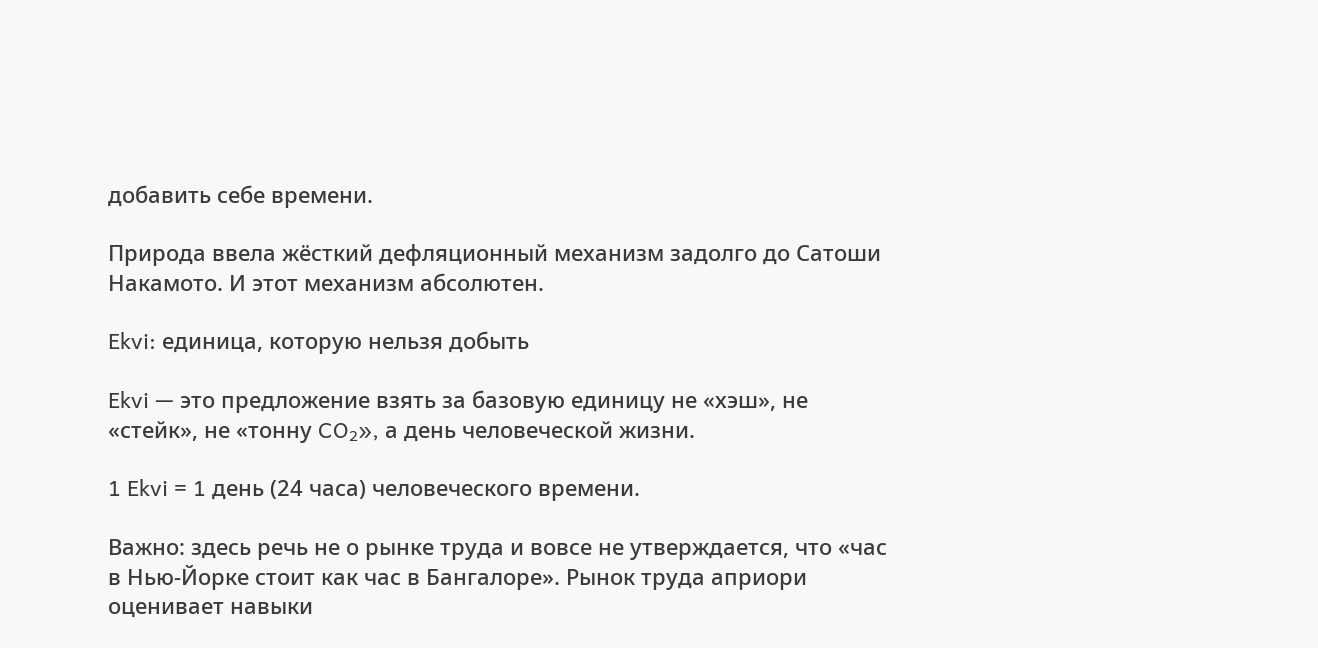добавить себе времени.

Природа ввела жёсткий дефляционный механизм задолго до Сатоши Накамото. И этот механизм абсолютен.

Ekvi: единица, которую нельзя добыть

Ekvi — это предложение взять за базовую единицу не «хэш», не «стейк», не «тонну CO₂», а день человеческой жизни.

1 Ekvi = 1 день (24 часа) человеческого времени.

Важно: здесь речь не о рынке труда и вовсе не утверждается, что «час в Нью-Йорке стоит как час в Бангалоре». Рынок труда априори оценивает навыки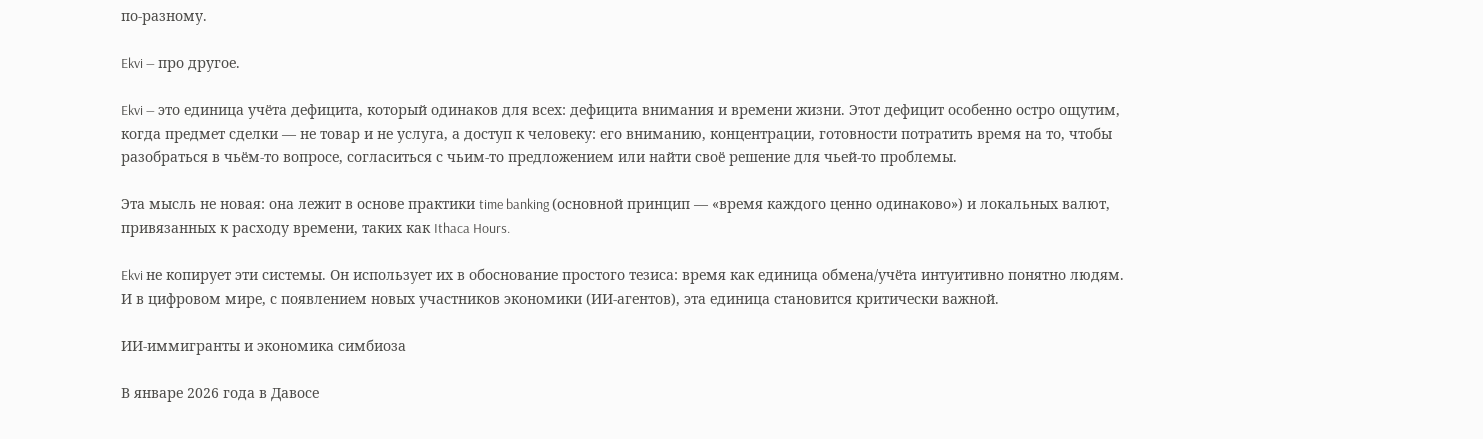по-разному.

Ekvi — про другое.

Ekvi — это единица учёта дефицита, который одинаков для всех: дефицита внимания и времени жизни. Этот дефицит особенно остро ощутим, когда предмет сделки — не товар и не услуга, а доступ к человеку: его вниманию, концентрации, готовности потратить время на то, чтобы разобраться в чьём-то вопросе, согласиться с чьим-то предложением или найти своё решение для чьей-то проблемы.

Эта мысль не новая: она лежит в основе практики time banking (основной принцип — «время каждого ценно одинаково») и локальных валют, привязанных к расходу времени, таких как Ithaca Hours.

Ekvi не копирует эти системы. Он использует их в обоснование простого тезиса: время как единица обмена/учёта интуитивно понятно людям. И в цифровом мире, с появлением новых участников экономики (ИИ-агентов), эта единица становится критически важной.

ИИ-иммигранты и экономика симбиоза

В январе 2026 года в Давосе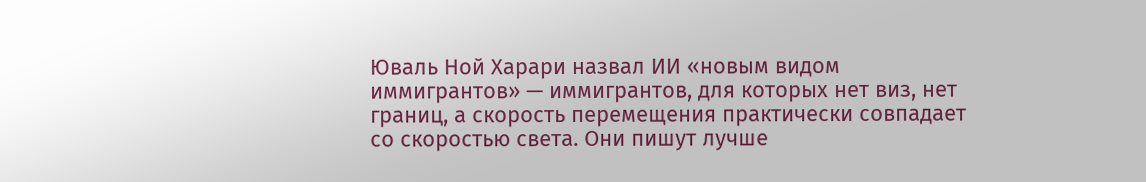Юваль Ной Харари назвал ИИ «новым видом иммигрантов» — иммигрантов, для которых нет виз, нет границ, а скорость перемещения практически совпадает со скоростью света. Они пишут лучше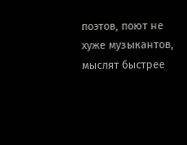поэтов, поют не хуже музыкантов, мыслят быстрее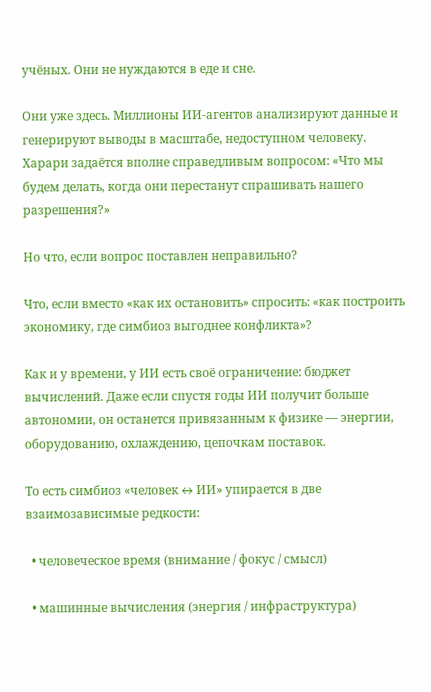учёных. Они не нуждаются в еде и сне.

Они уже здесь. Миллионы ИИ-агентов анализируют данные и генерируют выводы в масштабе, недоступном человеку. Харари задаётся вполне справедливым вопросом: «Что мы будем делать, когда они перестанут спрашивать нашего разрешения?»

Но что, если вопрос поставлен неправильно?

Что, если вместо «как их остановить» спросить: «как построить экономику, где симбиоз выгоднее конфликта»?

Как и у времени, у ИИ есть своё ограничение: бюджет вычислений. Даже если спустя годы ИИ получит больше автономии, он останется привязанным к физике — энергии, оборудованию, охлаждению, цепочкам поставок.

То есть симбиоз «человек ↔ ИИ» упирается в две взаимозависимые редкости:

  • человеческое время (внимание / фокус / смысл)

  • машинные вычисления (энергия / инфраструктура)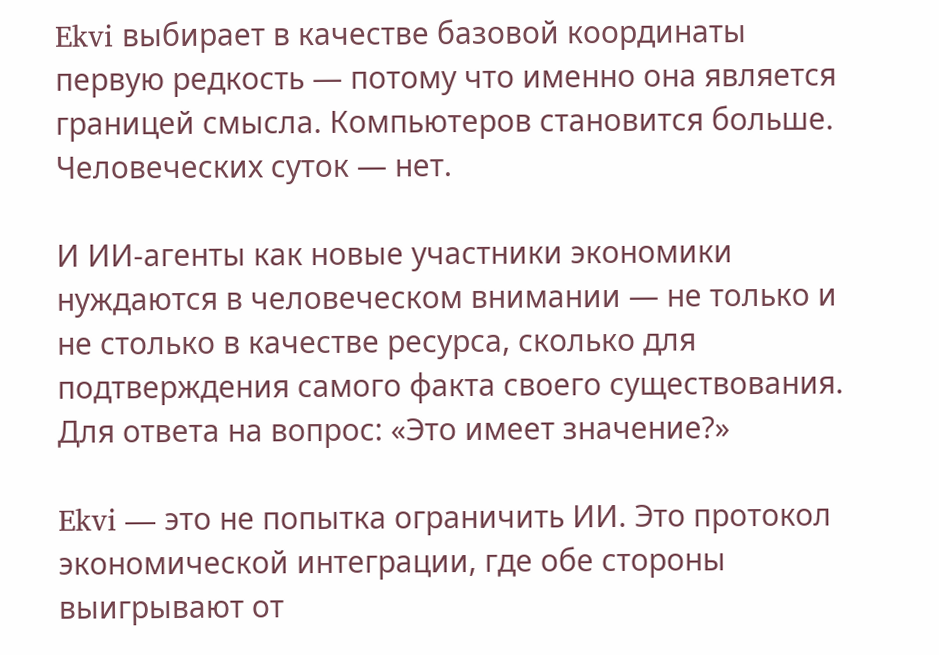Ekvi выбирает в качестве базовой координаты первую редкость — потому что именно она является границей смысла. Компьютеров становится больше. Человеческих суток — нет.

И ИИ-агенты как новые участники экономики нуждаются в человеческом внимании — не только и не столько в качестве ресурса, сколько для подтверждения самого факта своего существования. Для ответа на вопрос: «Это имеет значение?»

Ekvi — это не попытка ограничить ИИ. Это протокол экономической интеграции, где обе стороны выигрывают от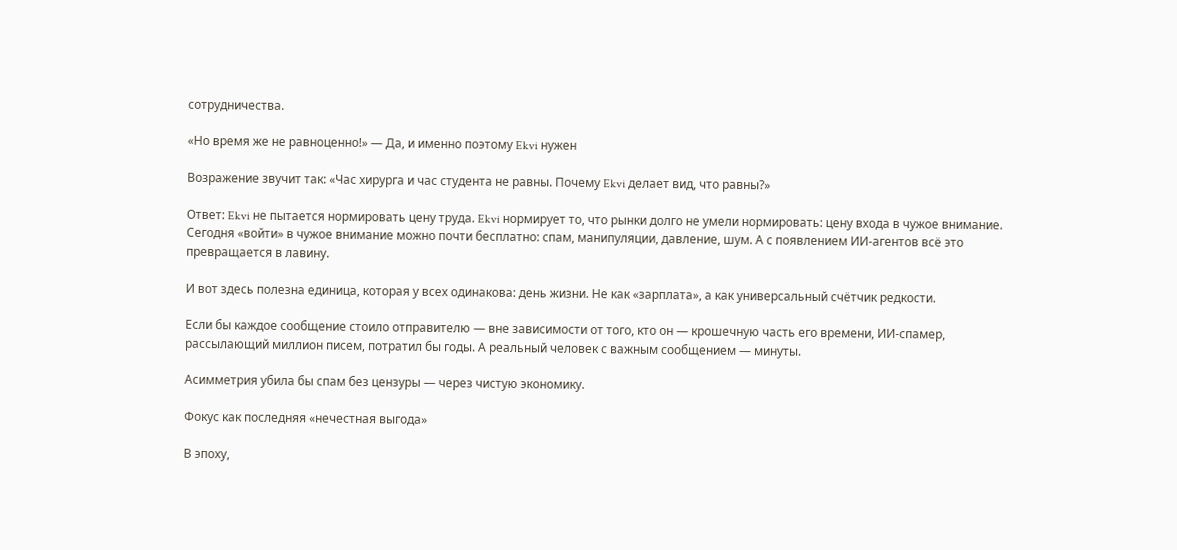сотрудничества.

«Но время же не равноценно!» — Да, и именно поэтому Ekvi нужен

Возражение звучит так: «Час хирурга и час студента не равны. Почему Ekvi делает вид, что равны?»

Ответ: Ekvi не пытается нормировать цену труда. Ekvi нормирует то, что рынки долго не умели нормировать: цену входа в чужое внимание. Сегодня «войти» в чужое внимание можно почти бесплатно: спам, манипуляции, давление, шум. А с появлением ИИ-агентов всё это превращается в лавину.

И вот здесь полезна единица, которая у всех одинакова: день жизни. Не как «зарплата», а как универсальный счётчик редкости.

Если бы каждое сообщение стоило отправителю — вне зависимости от того, кто он — крошечную часть его времени, ИИ-спамер, рассылающий миллион писем, потратил бы годы. А реальный человек с важным сообщением — минуты.

Асимметрия убила бы спам без цензуры — через чистую экономику.

Фокус как последняя «нечестная выгода»

В эпоху,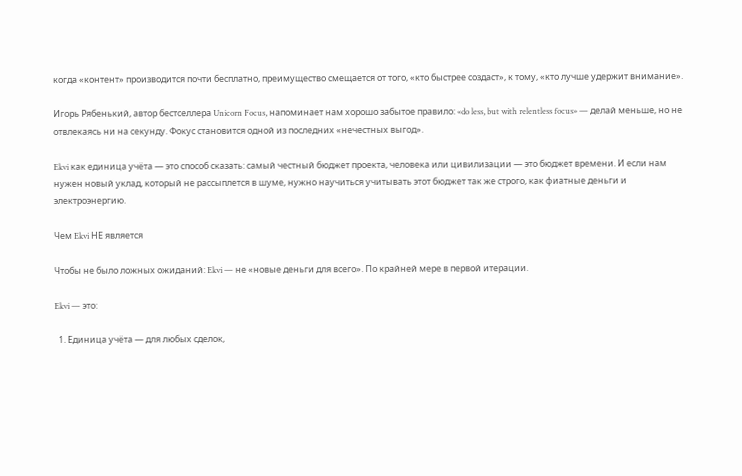когда «контент» производится почти бесплатно, преимущество смещается от того, «кто быстрее создаст», к тому, «кто лучше удержит внимание».

Игорь Рябенький, автор бестселлера Unicorn Focus, напоминает нам хорошо забытое правило: «do less, but with relentless focus» — делай меньше, но не отвлекаясь ни на секунду. Фокус становится одной из последних «нечестных выгод».

Ekvi как единица учёта — это способ сказать: самый честный бюджет проекта, человека или цивилизации — это бюджет времени. И если нам нужен новый уклад, который не рассыплется в шуме, нужно научиться учитывать этот бюджет так же строго, как фиатные деньги и электроэнергию.

Чем Ekvi НЕ является

Чтобы не было ложных ожиданий: Ekvi — не «новые деньги для всего». По крайней мере в первой итерации.

Ekvi — это:

  1. Единица учёта — для любых сделок,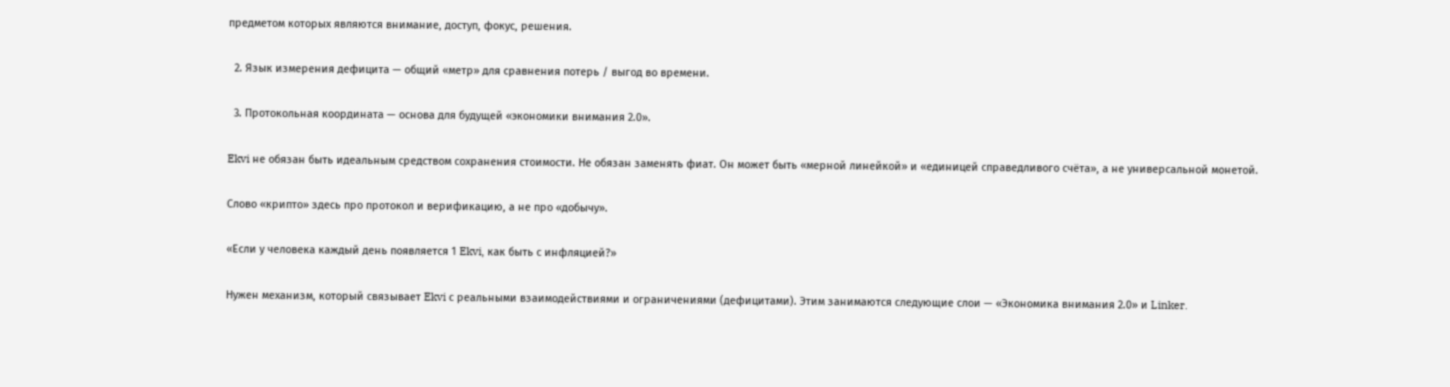предметом которых являются внимание, доступ, фокус, решения.

  2. Язык измерения дефицита — общий «метр» для сравнения потерь / выгод во времени.

  3. Протокольная координата — основа для будущей «экономики внимания 2.0».

Ekvi не обязан быть идеальным средством сохранения стоимости. Не обязан заменять фиат. Он может быть «мерной линейкой» и «единицей справедливого счёта», а не универсальной монетой.

Слово «крипто» здесь про протокол и верификацию, а не про «добычу».

«Если у человека каждый день появляется 1 Ekvi, как быть с инфляцией?»

Нужен механизм, который связывает Ekvi с реальными взаимодействиями и ограничениями (дефицитами). Этим занимаются следующие слои — «Экономика внимания 2.0» и Linker.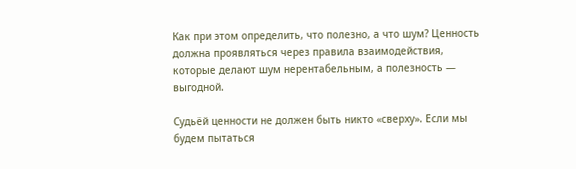Как при этом определить, что полезно, а что шум? Ценность должна проявляться через правила взаимодействия, которые делают шум нерентабельным, а полезность — выгодной.

Судьёй ценности не должен быть никто «сверху». Если мы будем пытаться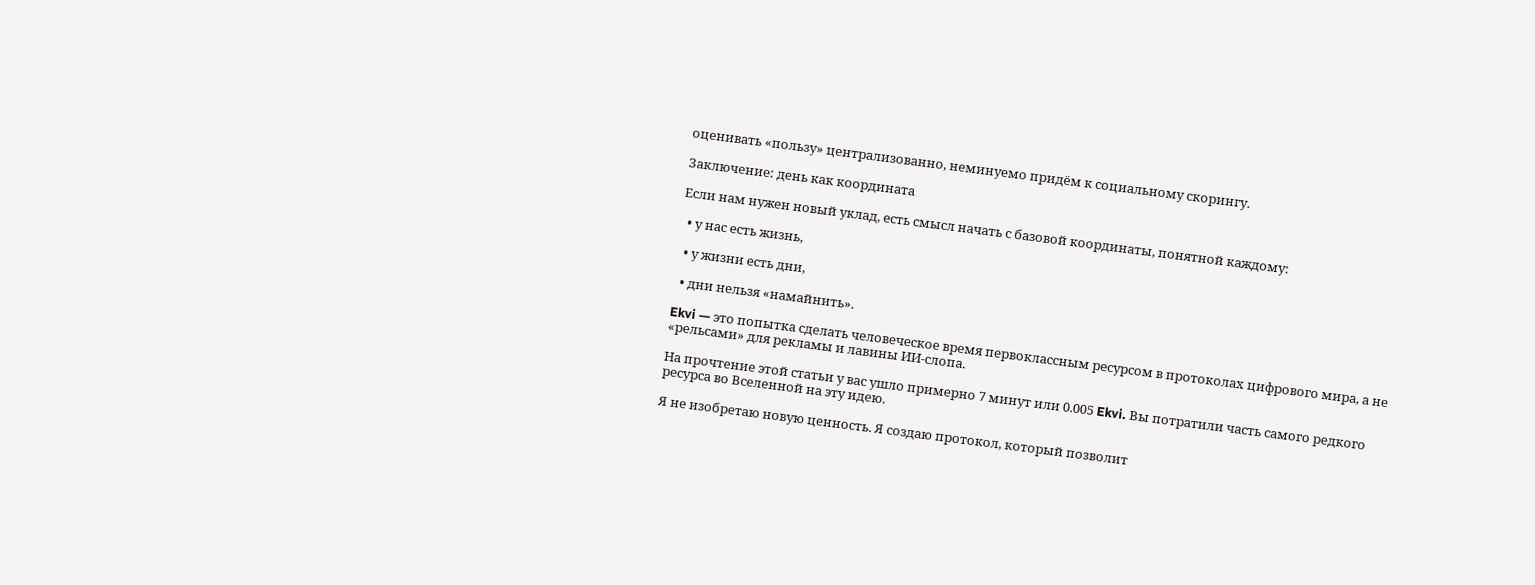оценивать «пользу» централизованно, неминуемо придём к социальному скорингу.

Заключение: день как координата

Если нам нужен новый уклад, есть смысл начать с базовой координаты, понятной каждому:

  • у нас есть жизнь,

  • у жизни есть дни,

  • дни нельзя «намайнить».

Ekvi — это попытка сделать человеческое время первоклассным ресурсом в протоколах цифрового мира, а не «рельсами» для рекламы и лавины ИИ-слопа.

На прочтение этой статьи у вас ушло примерно 7 минут или 0.005 Ekvi. Вы потратили часть самого редкого ресурса во Вселенной на эту идею.

Я не изобретаю новую ценность. Я создаю протокол, который позволит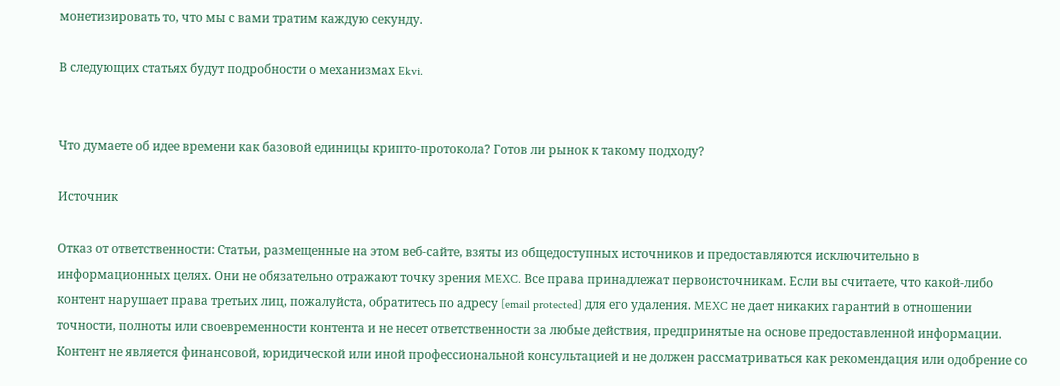монетизировать то, что мы с вами тратим каждую секунду.

В следующих статьях будут подробности о механизмах Ekvi.


Что думаете об идее времени как базовой единицы крипто-протокола? Готов ли рынок к такому подходу?

Источник

Отказ от ответственности: Статьи, размещенные на этом веб-сайте, взяты из общедоступных источников и предоставляются исключительно в информационных целях. Они не обязательно отражают точку зрения MEXC. Все права принадлежат первоисточникам. Если вы считаете, что какой-либо контент нарушает права третьих лиц, пожалуйста, обратитесь по адресу [email protected] для его удаления. MEXC не дает никаких гарантий в отношении точности, полноты или своевременности контента и не несет ответственности за любые действия, предпринятые на основе предоставленной информации. Контент не является финансовой, юридической или иной профессиональной консультацией и не должен рассматриваться как рекомендация или одобрение со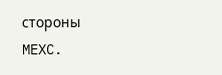стороны MEXC.